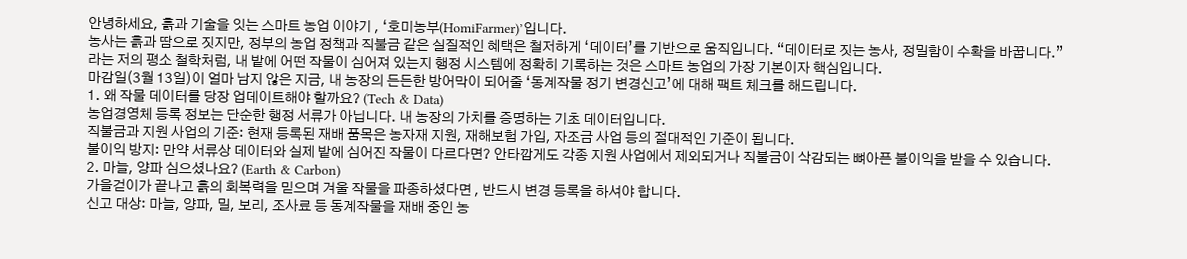안녕하세요, 흙과 기술을 잇는 스마트 농업 이야기 , ‘호미농부(HomiFarmer)’입니다.
농사는 흙과 땀으로 짓지만, 정부의 농업 정책과 직불금 같은 실질적인 혜택은 철저하게 ‘데이터’를 기반으로 움직입니다. “데이터로 짓는 농사, 정밀함이 수확을 바꿉니다.” 라는 저의 평소 철학처럼, 내 밭에 어떤 작물이 심어져 있는지 행정 시스템에 정확히 기록하는 것은 스마트 농업의 가장 기본이자 핵심입니다.
마감일(3월 13일)이 얼마 남지 않은 지금, 내 농장의 든든한 방어막이 되어줄 ‘동계작물 정기 변경신고’에 대해 팩트 체크를 해드립니다.
1. 왜 작물 데이터를 당장 업데이트해야 할까요? (Tech & Data)
농업경영체 등록 정보는 단순한 행정 서류가 아닙니다. 내 농장의 가치를 증명하는 기초 데이터입니다.
직불금과 지원 사업의 기준: 현재 등록된 재배 품목은 농자재 지원, 재해보험 가입, 자조금 사업 등의 절대적인 기준이 됩니다.
불이익 방지: 만약 서류상 데이터와 실제 밭에 심어진 작물이 다르다면? 안타깝게도 각종 지원 사업에서 제외되거나 직불금이 삭감되는 뼈아픈 불이익을 받을 수 있습니다.
2. 마늘, 양파 심으셨나요? (Earth & Carbon)
가을걷이가 끝나고 흙의 회복력을 믿으며 겨울 작물을 파종하셨다면 , 반드시 변경 등록을 하셔야 합니다.
신고 대상: 마늘, 양파, 밀, 보리, 조사료 등 동계작물을 재배 중인 농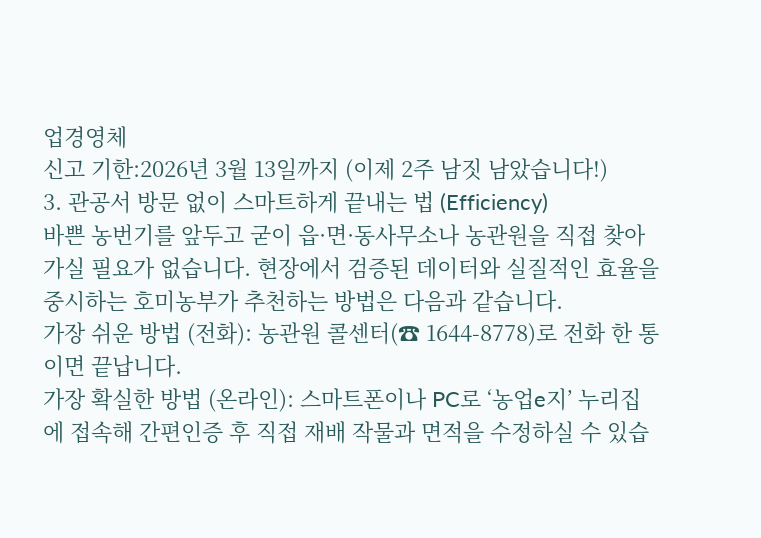업경영체
신고 기한:2026년 3월 13일까지 (이제 2주 남짓 남았습니다!)
3. 관공서 방문 없이 스마트하게 끝내는 법 (Efficiency)
바쁜 농번기를 앞두고 굳이 읍·면·동사무소나 농관원을 직접 찾아가실 필요가 없습니다. 현장에서 검증된 데이터와 실질적인 효율을 중시하는 호미농부가 추천하는 방법은 다음과 같습니다.
가장 쉬운 방법 (전화): 농관원 콜센터(☎ 1644-8778)로 전화 한 통이면 끝납니다.
가장 확실한 방법 (온라인): 스마트폰이나 PC로 ‘농업e지’ 누리집에 접속해 간편인증 후 직접 재배 작물과 면적을 수정하실 수 있습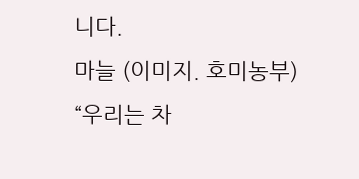니다.
마늘 (이미지. 호미농부)
“우리는 차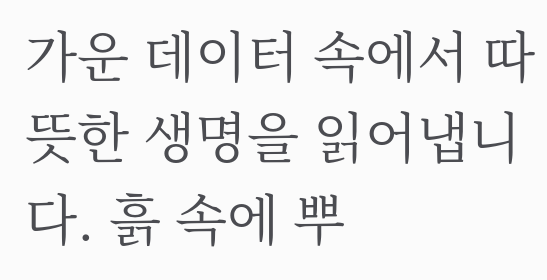가운 데이터 속에서 따뜻한 생명을 읽어냅니다. 흙 속에 뿌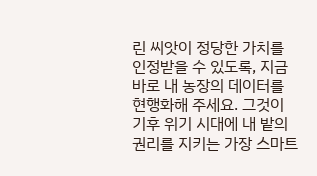린 씨앗이 정당한 가치를 인정받을 수 있도록, 지금 바로 내 농장의 데이터를 현행화해 주세요. 그것이 기후 위기 시대에 내 밭의 권리를 지키는 가장 스마트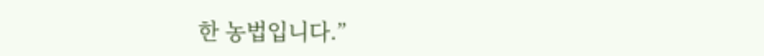한 농법입니다.”